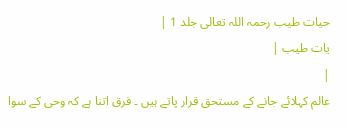حیات طیب رحمہ اللہ تعالی جلد 1 |
یات طیب |
|
عالم کہلائے جانے کے مستحق قرار پاتے ہیں ۔ فرق اتنا ہے کہ وحی کے سوا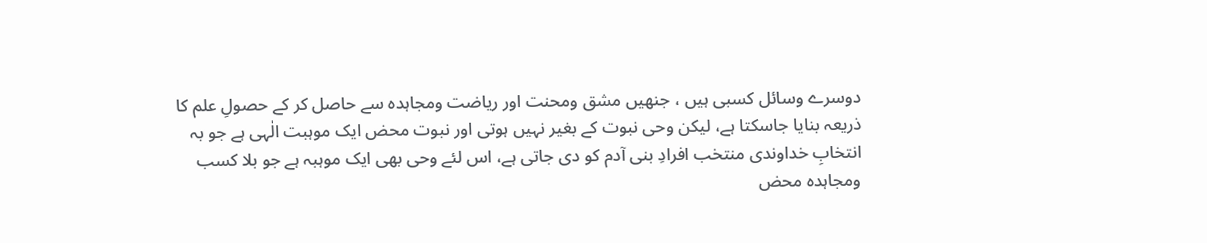دوسرے وسائل کسبی ہیں ، جنھیں مشق ومحنت اور ریاضت ومجاہدہ سے حاصل کر کے حصولِ علم کا ذریعہ بنایا جاسکتا ہے، لیکن وحی نبوت کے بغیر نہیں ہوتی اور نبوت محض ایک موہبت الٰہی ہے جو بہ انتخابِ خداوندی منتخب افرادِ بنی آدم کو دی جاتی ہے، اس لئے وحی بھی ایک موہبہ ہے جو بلا کسب ومجاہدہ محض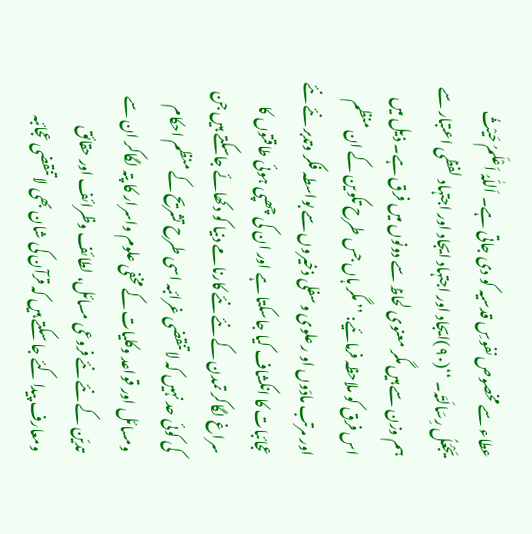عطاء سے مخصوص نفوسِ قدسیہ کو دی جاتی ہے۔ اَللّٰہُ اَعْلَمُ حَیْثُ یَجْعَلُ رِسَالَتَہ۔ ‘‘(۹۰)ایجاد اور اجتہاد ایجاد اور اجتہاد لفظی اعتبار سے ہم وزن سے ہیں مگر معنوی لحاظ سے دونوں میں فرق ہے۔ ذیل میں اس فرق کو ملاحظہ فرمائیے: ’’ مگر ہاں جس طرح تکوین کے ان منظم اور مرتب مادّوں او ر علوی وسفلی ذخیروں سے بواسطہ فکر وتدبر نئے نئے عجائبات کا انکشاف کیا جاسکتا ہے اور ان کی چھپی ہوئی طاقتوں کا سراغ لگاکر تمدن کے نئے نئے کارنامے دنیا کو دکھائے جاسکتے ہیں جن کی کوئی حد نہیں کہ لا تنقضی غرائبہ اسی طرح تشریح کے منظم احکام ومسائل اور قواعد وکلیات کے مخفی علوم واسرار کا پتہ لگاکر ان سے تدیّن کے نئے نئے فروعی مسائل، لطائف وظرائف اور حقائق ومعارف پیدا کئے جا سکتے ہیں کہ قرآن کی شان بھی لا تنقضی عجائبہ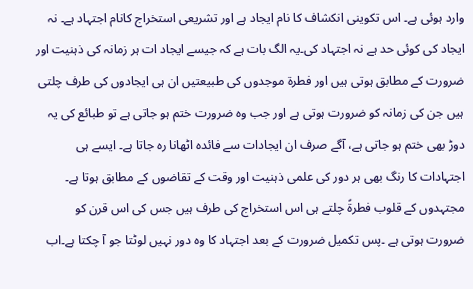وارد ہوئی ہے۔ اس تکوینی انکشاف کا نام ایجاد ہے اور تشریعی استخراج کانام اجتہاد ہے۔ نہ ایجاد کی کوئی حد ہے نہ اجتہاد کی۔یہ الگ بات ہے کہ جیسے ایجاد ات ہر زمانہ کی ذہنیت اور ضرورت کے مطابق ہوتی ہیں اور فطرۃ موجدوں کی طبیعتیں ان ہی ایجادوں کی طرف چلتی ہیں جن کی زمانہ کو ضرورت ہوتی ہے اور جب وہ ضرورت ختم ہو جاتی ہے تو طبائع کی یہ دوڑ بھی ختم ہو جاتی ہے، آگے صرف ان ایجادات سے فائدہ اٹھانا رہ جاتا ہے۔ ایسے ہی اجتہادات کا رنگ بھی ہر دور کی علمی ذہنیت اور وقت کے تقاضوں کے مطابق ہوتا ہے۔ مجتہدوں کے قلوب فطرۃً چلتے ہی اس استخراج کی طرف ہیں جس کی اس قرن کو ضرورت ہوتی ہے ۔پس تکمیل ضرورت کے بعد اجتہاد کا وہ دور نہیں لوٹتا جو آ چکتا ہے۔اب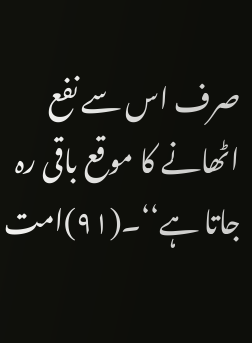صرف اس سے نفع اٹھانے کا موقع باقی رہ جاتا ہے‘‘۔(۹۱)امت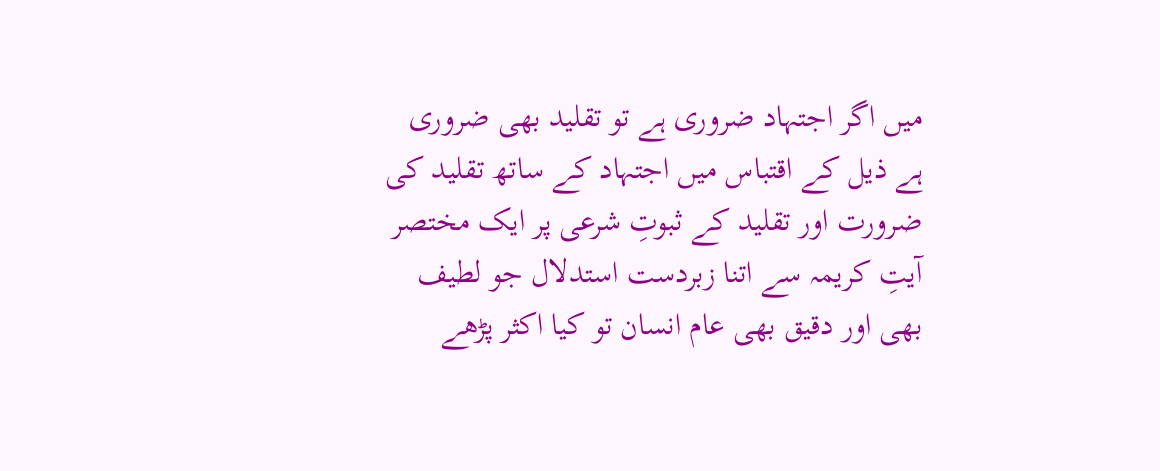میں اگر اجتہاد ضروری ہے تو تقلید بھی ضروری ہے ذیل کے اقتباس میں اجتہاد کے ساتھ تقلید کی ضرورت اور تقلید کے ثبوتِ شرعی پر ایک مختصر آیتِ کریمہ سے اتنا زبردست استدلال جو لطیف بھی اور دقیق بھی عام انسان تو کیا اکثر پڑھے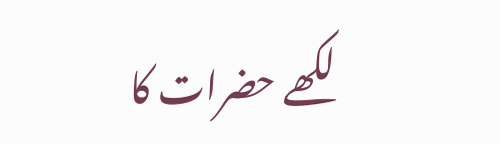لکھے حضرات کا